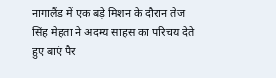नागालैंड में एक बड़े मिशन के दौरान तेज सिंह मेहता ने अदम्य साहस का परिचय देते हुए बाएं पैर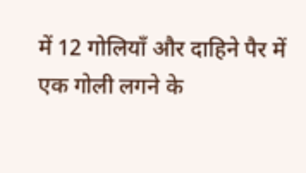में 12 गोलियाँ और दाहिने पैर में एक गोली लगने के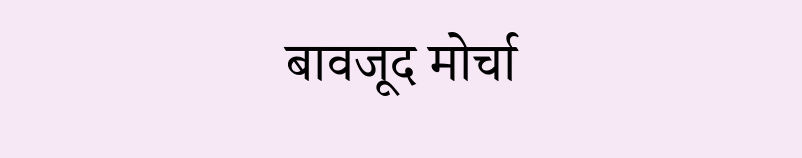बावजूद मोर्चा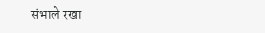संभाले रखा